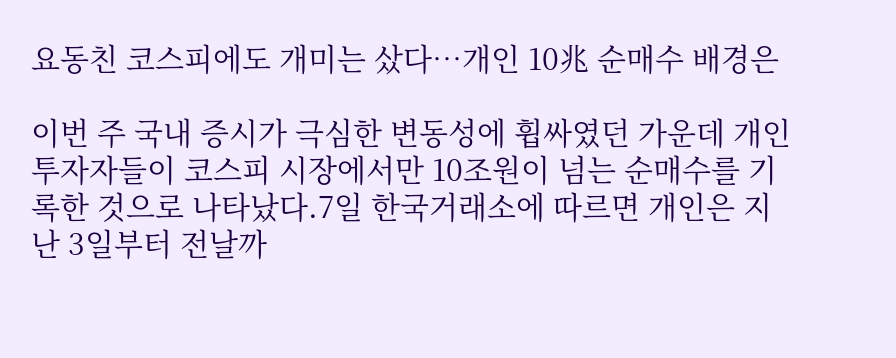요동친 코스피에도 개미는 샀다…개인 10兆 순매수 배경은

이번 주 국내 증시가 극심한 변동성에 휩싸였던 가운데 개인 투자자들이 코스피 시장에서만 10조원이 넘는 순매수를 기록한 것으로 나타났다.7일 한국거래소에 따르면 개인은 지난 3일부터 전날까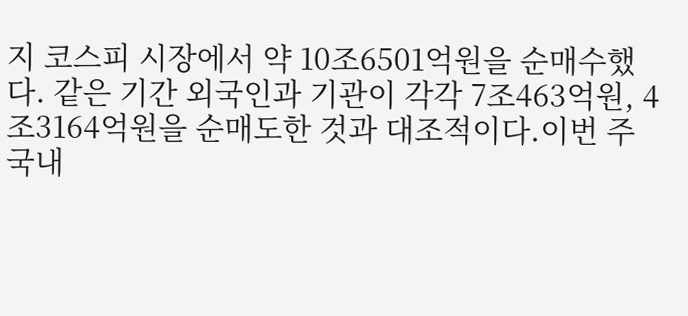지 코스피 시장에서 약 10조6501억원을 순매수했다. 같은 기간 외국인과 기관이 각각 7조463억원, 4조3164억원을 순매도한 것과 대조적이다.이번 주 국내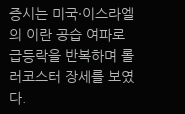증시는 미국·이스라엘의 이란 공습 여파로 급등락을 반복하며 롤러코스터 장세를 보였다.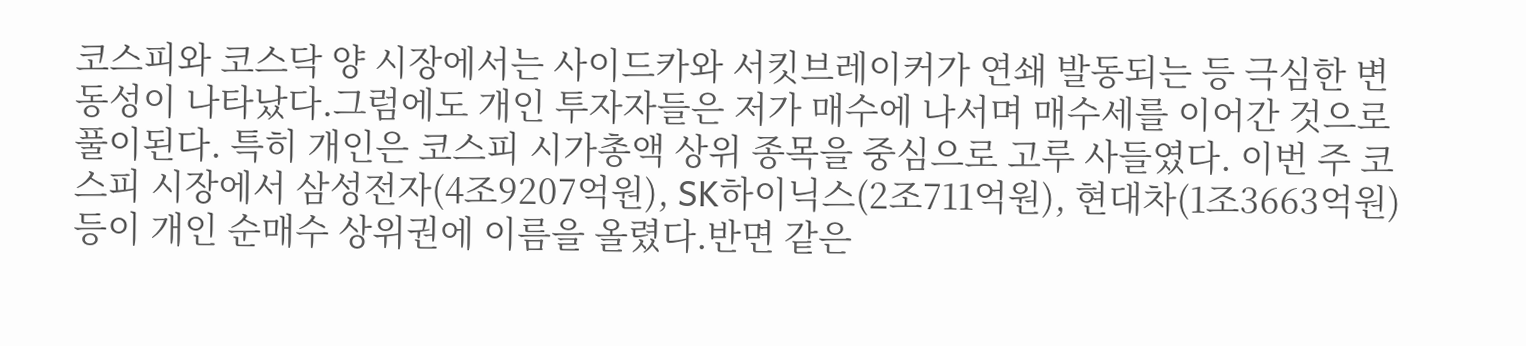코스피와 코스닥 양 시장에서는 사이드카와 서킷브레이커가 연쇄 발동되는 등 극심한 변동성이 나타났다.그럼에도 개인 투자자들은 저가 매수에 나서며 매수세를 이어간 것으로 풀이된다. 특히 개인은 코스피 시가총액 상위 종목을 중심으로 고루 사들였다. 이번 주 코스피 시장에서 삼성전자(4조9207억원), SK하이닉스(2조711억원), 현대차(1조3663억원) 등이 개인 순매수 상위권에 이름을 올렸다.반면 같은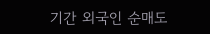기간 외국인 순매도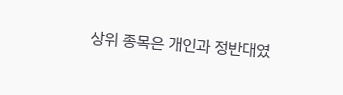상위 종목은 개인과 정반대였